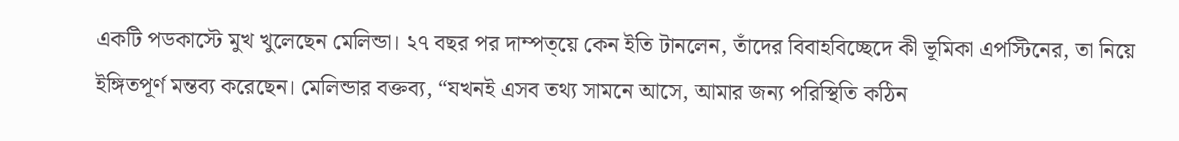একটি পডকাস্টে মুখ খুলেছেন মেলিন্ডা। ২৭ বছর পর দাম্পত্য়ে কেন ইতি টানলেন, তাঁদের বিবাহবিচ্ছেদে কী ভূমিকা এপস্টিনের, তা নিয়ে ইঙ্গিতপূর্ণ মন্তব্য করেছেন। মেলিন্ডার বক্তব্য, “যখনই এসব তথ্য সামনে আসে, আমার জন্য পরিস্থিতি কঠিন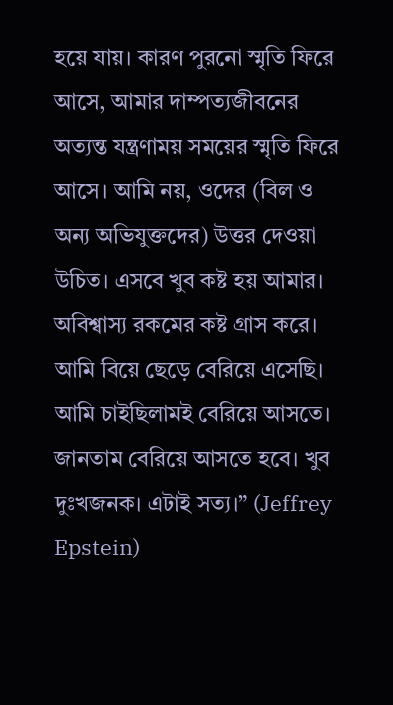হয়ে যায়। কারণ পুরনো স্মৃতি ফিরে আসে, আমার দাম্পত্যজীবনের অত্যন্ত যন্ত্রণাময় সময়ের স্মৃতি ফিরে আসে। আমি নয়, ওদের (বিল ও অন্য অভিযুক্তদের) উত্তর দেওয়া উচিত। এসবে খুব কষ্ট হয় আমার। অবিশ্বাস্য রকমের কষ্ট গ্রাস করে। আমি বিয়ে ছেড়ে বেরিয়ে এসেছি। আমি চাইছিলামই বেরিয়ে আসতে। জানতাম বেরিয়ে আসতে হবে। খুব দুঃখজনক। এটাই সত্য।” (Jeffrey Epstein)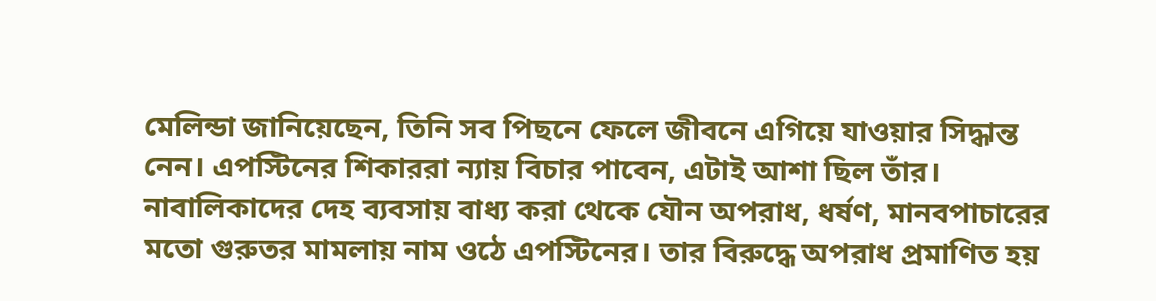মেলিন্ডা জানিয়েছেন, তিনি সব পিছনে ফেলে জীবনে এগিয়ে যাওয়ার সিদ্ধান্ত নেন। এপস্টিনের শিকাররা ন্যায় বিচার পাবেন, এটাই আশা ছিল তাঁর।
নাবালিকাদের দেহ ব্যবসায় বাধ্য করা থেকে যৌন অপরাধ, ধর্ষণ, মানবপাচারের মতো গুরুতর মামলায় নাম ওঠে এপস্টিনের। তার বিরুদ্ধে অপরাধ প্রমাণিত হয়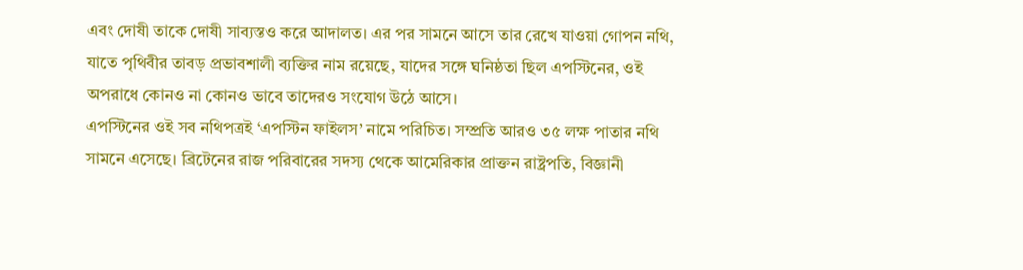এবং দোষী তাকে দোষী সাব্যস্তও করে আদালত। এর পর সামনে আসে তার রেখে যাওয়া গোপন নথি, যাতে পৃথিবীর তাবড় প্রভাবশালী ব্যক্তির নাম রয়েছে, যাদের সঙ্গে ঘনিষ্ঠতা ছিল এপস্টিনের, ওই অপরাধে কোনও না কোনও ভাবে তাদেরও সংযোগ উঠে আসে।
এপস্টিনের ওই সব নথিপত্রই ‘এপস্টিন ফাইলস’ নামে পরিচিত। সম্প্রতি আরও ৩৫ লক্ষ পাতার নথি সামনে এসেছে। ব্রিটেনের রাজ পরিবারের সদস্য থেকে আমেরিকার প্রাক্তন রাষ্ট্রপতি, বিজ্ঞানী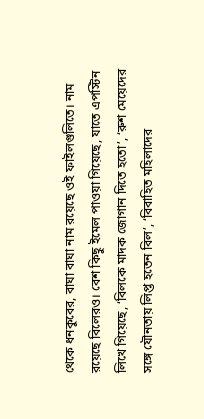থেকে ধনকুবের, বাঘা বাঘা নাম রয়েছে ওই ফাইলগুলিতে। নাম রয়েছে বিলেরও। বেশ কিছু ইমেল পাওয়া গিয়েছে, যাতে এপস্টিন লিখে গিয়েছে, ‘বিলকে মাদক জোগান দিতে হতো’, ‘রুশ মেয়েদের সঙ্গে যৌনতায় লিপ্ত হতেন বিল’, ‘বিবাহিত মহিলাদের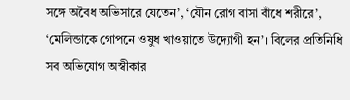সঙ্গে অবৈধ অভিসারে যেতেন’, ‘যৌন রোগ বাসা বাঁধে শরীরে’, ‘মেলিন্ডাকে গোপনে ওষুধ খাওয়াতে উদ্যোগী হন’। বিলের প্রতিনিধি সব অভিযোগ অস্বীকার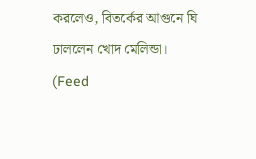করলেও, বিতর্কের আগুনে ঘি ঢাললেন খোদ মেলিন্ডা।
(Feed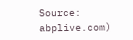Source: abplive.com)